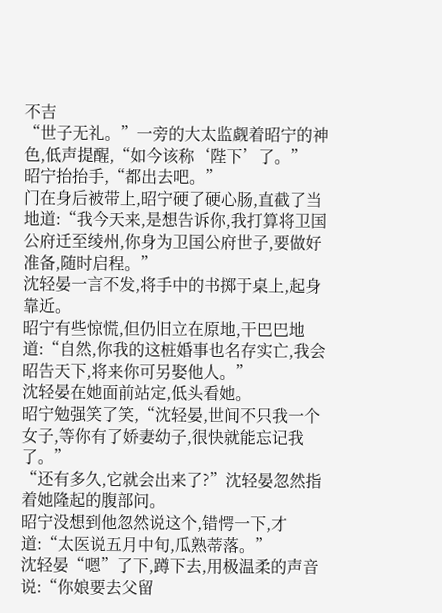不吉
“世子无礼。”一旁的大太监觑着昭宁的神色,低声提醒,“如今该称‘陛下’了。”
昭宁抬抬手,“都出去吧。”
门在身后被带上,昭宁硬了硬心肠,直截了当地道:“我今天来,是想告诉你,我打算将卫国公府迁至绫州,你身为卫国公府世子,要做好准备,随时启程。”
沈轻晏一言不发,将手中的书掷于桌上,起身靠近。
昭宁有些惊慌,但仍旧立在原地,干巴巴地道:“自然,你我的这桩婚事也名存实亡,我会昭告天下,将来你可另娶他人。”
沈轻晏在她面前站定,低头看她。
昭宁勉强笑了笑,“沈轻晏,世间不只我一个女子,等你有了娇妻幼子,很快就能忘记我了。”
“还有多久,它就会出来了?”沈轻晏忽然指着她隆起的腹部问。
昭宁没想到他忽然说这个,错愕一下,才道:“太医说五月中旬,瓜熟蒂落。”
沈轻晏“嗯”了下,蹲下去,用极温柔的声音说:“你娘要去父留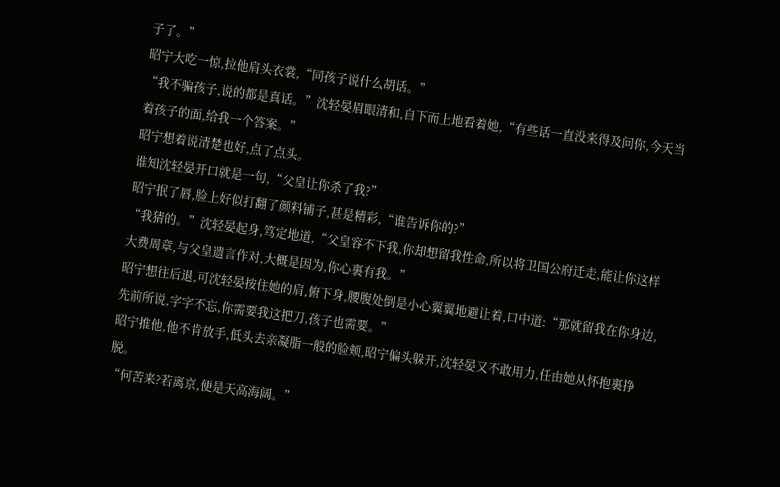子了。”
昭宁大吃一惊,拉他肩头衣裳,“同孩子说什么胡话。”
“我不骗孩子,说的都是真话。”沈轻晏眉眼清和,自下而上地看着她,“有些话一直没来得及问你,今天当着孩子的面,给我一个答案。”
昭宁想着说清楚也好,点了点头。
谁知沈轻晏开口就是一句,“父皇让你杀了我?”
昭宁抿了唇,脸上好似打翻了颜料铺子,甚是精彩,“谁告诉你的?”
“我猜的。”沈轻晏起身,笃定地道,“父皇容不下我,你却想留我性命,所以将卫国公府迁走,能让你这样大费周章,与父皇遗言作对,大概是因为,你心裏有我。”
昭宁想往后退,可沈轻晏按住她的肩,俯下身,腰腹处倒是小心翼翼地避让着,口中道:“那就留我在你身边,先前所说,字字不忘,你需要我这把刀,孩子也需要。”
昭宁推他,他不肯放手,低头去亲凝脂一般的脸颊,昭宁偏头躲开,沈轻晏又不敢用力,任由她从怀抱裏挣脱。
“何苦来?若离京,便是天高海阔。”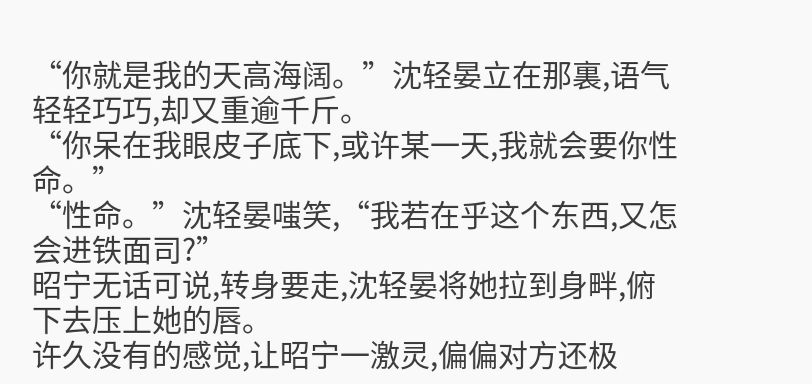“你就是我的天高海阔。”沈轻晏立在那裏,语气轻轻巧巧,却又重逾千斤。
“你呆在我眼皮子底下,或许某一天,我就会要你性命。”
“性命。”沈轻晏嗤笑,“我若在乎这个东西,又怎会进铁面司?”
昭宁无话可说,转身要走,沈轻晏将她拉到身畔,俯下去压上她的唇。
许久没有的感觉,让昭宁一激灵,偏偏对方还极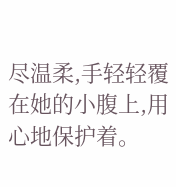尽温柔,手轻轻覆在她的小腹上,用心地保护着。